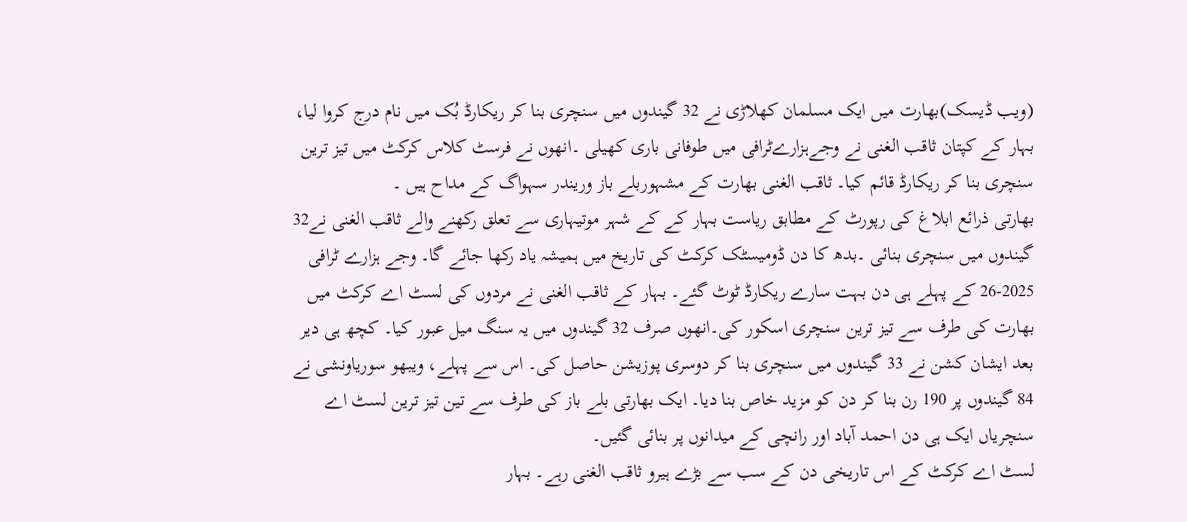(ویب ڈیسک)بھارت میں ایک مسلمان کھلاڑی نے 32 گیندوں میں سنچری بنا کر ریکارڈ بُک میں نام درج کروا لیا، بہار کے کپتان ثاقب الغنی نے وجےہزارےٹرافی میں طوفانی باری کھیلی ۔انھوں نے فرسٹ کلاس کرکٹ میں تیز ترین سنچری بنا کر ریکارڈ قائم کیا۔ ثاقب الغنی بھارت کے مشہوربلے باز وریندر سہواگ کے مداح ہیں ۔
بھارتی ذرائع ابلاغ کی رپورٹ کے مطابق ریاست بہار کے کے شہر موتیہاری سے تعلق رکھنے والے ثاقب الغنی نے32 گیندوں میں سنچری بنائی ۔بدھ کا دن ڈومیسٹک کرکٹ کی تاریخ میں ہمیشہ یاد رکھا جائے گا۔ وجے ہزارے ٹرافی 2025-26 کے پہلے ہی دن بہت سارے ریکارڈ ٹوٹ گئے۔ بہار کے ثاقب الغنی نے مردوں کی لسٹ اے کرکٹ میں بھارت کی طرف سے تیز ترین سنچری اسکور کی۔انھوں صرف 32 گیندوں میں یہ سنگ میل عبور کیا۔ کچھ ہی دیر بعد ایشان کشن نے 33 گیندوں میں سنچری بنا کر دوسری پوزیشن حاصل کی۔ اس سے پہلے، ویبھو سوریاونشی نے 84 گیندوں پر 190 رن بنا کر دن کو مزید خاص بنا دیا۔ ایک بھارتی بلے باز کی طرف سے تین تیز ترین لسٹ اے سنچریاں ایک ہی دن احمد آباد اور رانچی کے میدانوں پر بنائی گئیں۔
لسٹ اے کرکٹ کے اس تاریخی دن کے سب سے بڑے ہیرو ثاقب الغنی رہے۔ بہار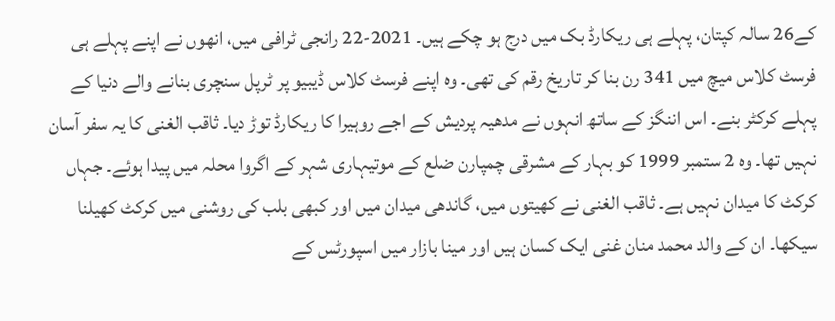کے26 سالہ کپتان، پہلے ہی ریکارڈ بک میں درج ہو چکے ہیں۔ 2021-22 رانجی ٹرافی میں، انھوں نے اپنے پہلے ہی فرسٹ کلاس میچ میں 341 رن بنا کر تاریخ رقم کی تھی۔ وہ اپنے فرسٹ کلاس ڈیبیو پر ٹرپل سنچری بنانے والے دنیا کے پہلے کرکٹر بنے۔ اس اننگز کے ساتھ انہوں نے مدھیہ پردیش کے اجے روہیرا کا ریکارڈ توڑ دیا۔ ثاقب الغنی کا یہ سفر آسان نہیں تھا۔ وہ 2 ستمبر 1999 کو بہار کے مشرقی چمپارن ضلع کے موتیہاری شہر کے اگروا محلہ میں پیدا ہوئے۔ جہاں کرکٹ کا میدان نہیں ہے۔ ثاقب الغنی نے کھیتوں میں، گاندھی میدان میں اور کبھی بلب کی روشنی میں کرکٹ کھیلنا سیکھا۔ ان کے والد محمد منان غنی ایک کسان ہیں اور مینا بازار میں اسپورٹس کے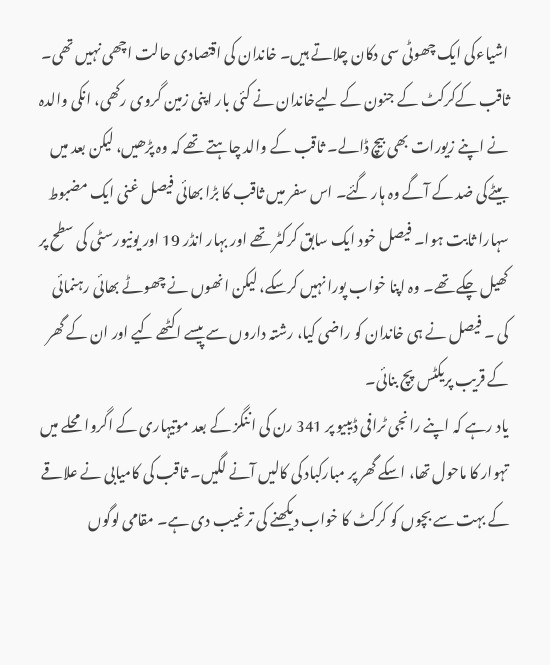اشیاءکی ایک چھوٹی سی دکان چلاتے ہیں۔ خاندان کی اقتصادی حالت اچھی نہیں تھی۔
ثاقب کےکرکٹ کے جنون کے لیےخاندان نے کئی بار اپنی زمین گروی رکھی، انکی والدہ نے اپنے زیورات بھی بیچ ڈالے۔ ثاقب کے والد چاہتے تھے کہ وہ پڑھیں، لیکن بعد میں بیٹےکی ضد کے آگے وہ ہار گئے۔ اس سفر میں ثاقب کا بڑا بھائی فیصل غنی ایک مضبوط سہارا ثابت ہوا۔ فیصل خود ایک سابق کرکٹر تھے اور بہار انڈر 19 اور یونیورسٹی کی سطح پر کھیل چکے تھے۔ وہ اپنا خواب پورا نہیں کرسکے، لیکن انھوں نے چھوٹے بھائی رہنمائی کی ۔ فیصل نے ہی خاندان کو راضی کیا، رشتہ داروں سے پیسے اکٹھے کیے اور ان کے گھر کے قریب پریکٹس پچ بنائی۔
یاد رہے کہ اپنے رانجی ٹرافی ڈیبیو پر 341 رن کی اننگز کے بعد موتیہاری کے اگروا محلے میں تہوار کا ماحول تھا، اسکے گھر پر مبارکباد کی کالیں آنے لگیں۔ ثاقب کی کامیابی نے علاقے کے بہت سے بچوں کو کرکٹ کا خواب دیکھنے کی ترغیب دی ہے۔ مقامی لوگوں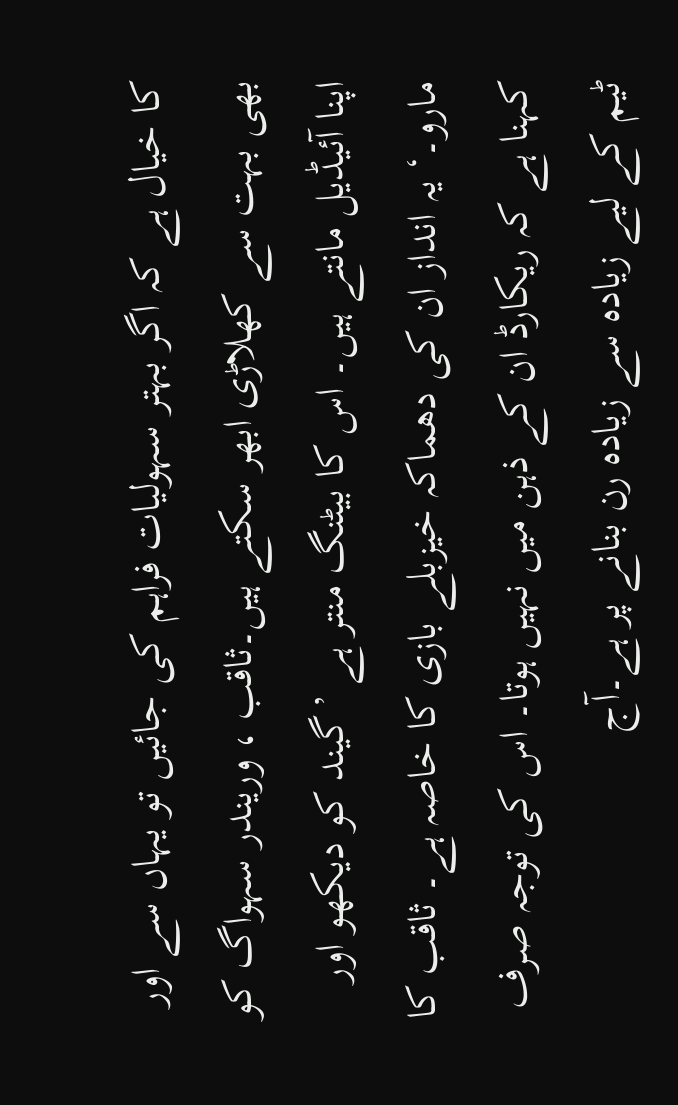کا خیال ہے کہ اگر بہتر سہولیات فراہم کی جائیں تو یہاں سے اور بھی بہت سے کھلاڑی ابھر سکتے ہیں۔ثاقب ، وریندر سہواگ کو اپنا آئیڈیل مانتے ہیں۔ اس کا بیٹنگ منتر ہے ’گیند کو دیکھو اور مارو۔‘ یہ انداز ان کی دھماکہ خیزبلے بازی کا خاصہ ہے۔ ثاقب کا کہنا ہے کہ ریکارڈ ان کے ذہن میں نہیں ہوتا۔ اس کی توجہ صرف ٹیم کے لیے زیادہ سے زیادہ رن بنانے پر ہے۔آج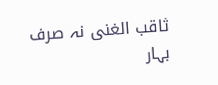ثاقب الغنی نہ صرف بہار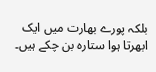بلکہ پورے بھارت میں ایک ابھرتا ہوا ستارہ بن چکے ہیں۔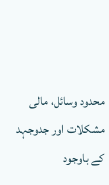محدود وسائل، مالی مشکلات اور جدوجہد کے باوجود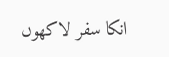انکا سفر لاکھوں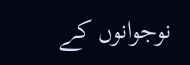نوجوانوں کے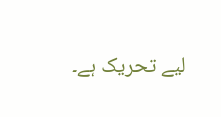لیے تحریک ہے۔